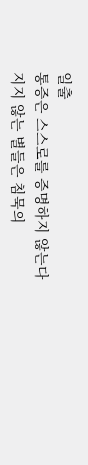일출
통증은 스스로를 증명하지 않는다
지지 않는 별들은 침묵의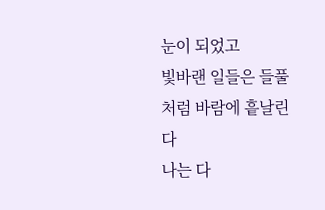눈이 되었고
빛바랜 일들은 들풀처럼 바람에 흩날린다
나는 다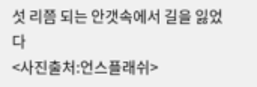섯 리쯤 되는 안갯속에서 길을 잃었다
<사진출처:언스플래쉬>